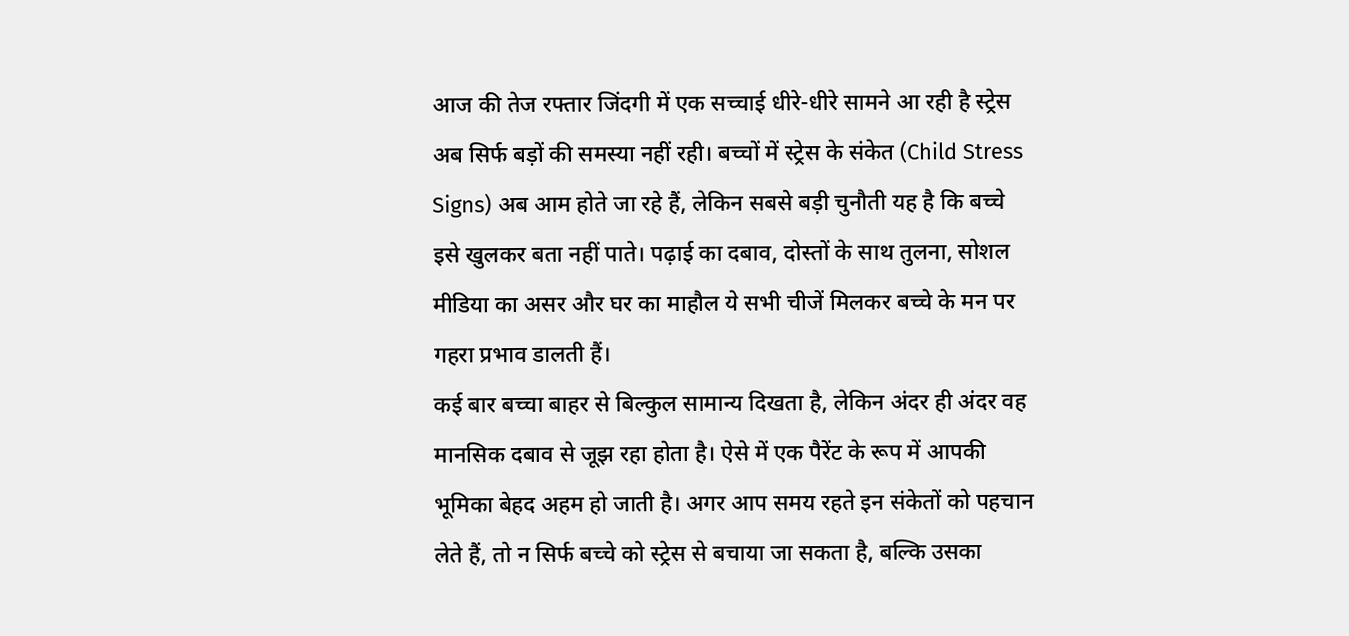आज की तेज रफ्तार जिंदगी में एक सच्चाई धीरे-धीरे सामने आ रही है स्ट्रेस अब सिर्फ बड़ों की समस्या नहीं रही। बच्चों में स्ट्रेस के संकेत (Child Stress Signs) अब आम होते जा रहे हैं, लेकिन सबसे बड़ी चुनौती यह है कि बच्चे इसे खुलकर बता नहीं पाते। पढ़ाई का दबाव, दोस्तों के साथ तुलना, सोशल मीडिया का असर और घर का माहौल ये सभी चीजें मिलकर बच्चे के मन पर गहरा प्रभाव डालती हैं।
कई बार बच्चा बाहर से बिल्कुल सामान्य दिखता है, लेकिन अंदर ही अंदर वह मानसिक दबाव से जूझ रहा होता है। ऐसे में एक पैरेंट के रूप में आपकी भूमिका बेहद अहम हो जाती है। अगर आप समय रहते इन संकेतों को पहचान लेते हैं, तो न सिर्फ बच्चे को स्ट्रेस से बचाया जा सकता है, बल्कि उसका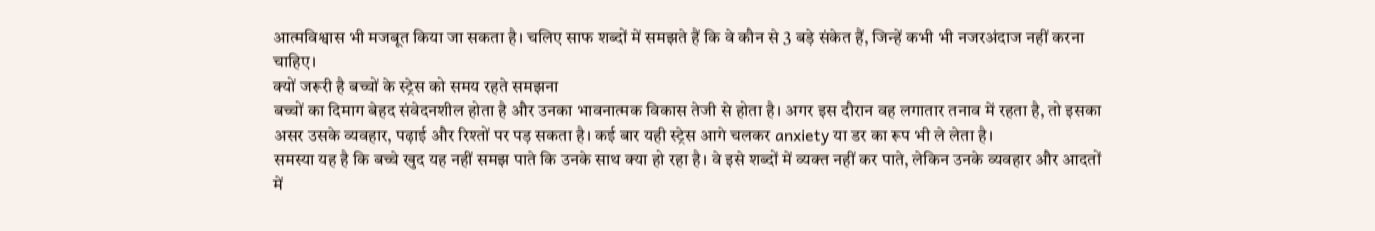आत्मविश्वास भी मजबूत किया जा सकता है। चलिए साफ शब्दों में समझते हैं कि वे कौन से 3 बड़े संकेत हैं, जिन्हें कभी भी नजरअंदाज नहीं करना चाहिए।
क्यों जरूरी है बच्चों के स्ट्रेस को समय रहते समझना
बच्चों का दिमाग बेहद संवेदनशील होता है और उनका भावनात्मक विकास तेजी से होता है। अगर इस दौरान वह लगातार तनाव में रहता है, तो इसका असर उसके व्यवहार, पढ़ाई और रिश्तों पर पड़ सकता है। कई बार यही स्ट्रेस आगे चलकर anxiety या डर का रूप भी ले लेता है।
समस्या यह है कि बच्चे खुद यह नहीं समझ पाते कि उनके साथ क्या हो रहा है। वे इसे शब्दों में व्यक्त नहीं कर पाते, लेकिन उनके व्यवहार और आदतों में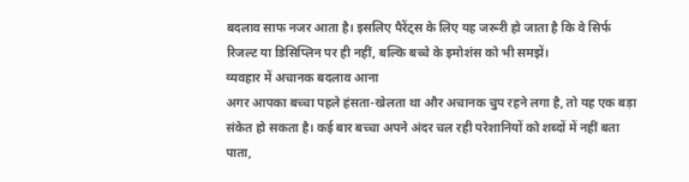बदलाव साफ नजर आता है। इसलिए पैरेंट्स के लिए यह जरूरी हो जाता है कि वे सिर्फ रिजल्ट या डिसिप्लिन पर ही नहीं, बल्कि बच्चे के इमोशंस को भी समझें।
व्यवहार में अचानक बदलाव आना
अगर आपका बच्चा पहले हंसता-खेलता था और अचानक चुप रहने लगा है, तो यह एक बड़ा संकेत हो सकता है। कई बार बच्चा अपने अंदर चल रही परेशानियों को शब्दों में नहीं बता पाता,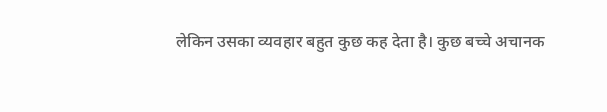लेकिन उसका व्यवहार बहुत कुछ कह देता है। कुछ बच्चे अचानक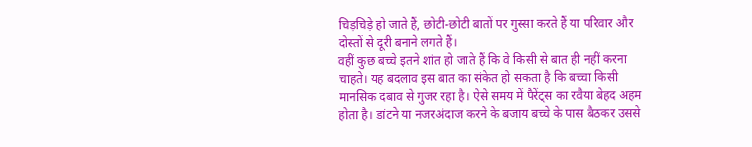चिड़चिड़े हो जाते हैं, छोटी-छोटी बातों पर गुस्सा करते हैं या परिवार और दोस्तों से दूरी बनाने लगते हैं।
वहीं कुछ बच्चे इतने शांत हो जाते हैं कि वे किसी से बात ही नहीं करना चाहते। यह बदलाव इस बात का संकेत हो सकता है कि बच्चा किसी मानसिक दबाव से गुजर रहा है। ऐसे समय में पैरेंट्स का रवैया बेहद अहम होता है। डांटने या नजरअंदाज करने के बजाय बच्चे के पास बैठकर उससे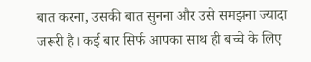बात करना, उसकी बात सुनना और उसे समझना ज्यादा जरूरी है। कई बार सिर्फ आपका साथ ही बच्चे के लिए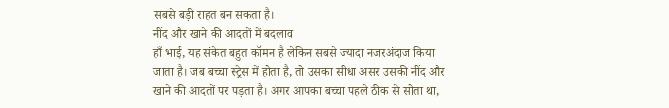सबसे बड़ी राहत बन सकता है।
नींद और खाने की आदतों में बदलाव
हाँ भाई, यह संकेत बहुत कॉमन है लेकिन सबसे ज्यादा नजरअंदाज किया जाता है। जब बच्चा स्ट्रेस में होता है, तो उसका सीधा असर उसकी नींद और खाने की आदतों पर पड़ता है। अगर आपका बच्चा पहले ठीक से सोता था,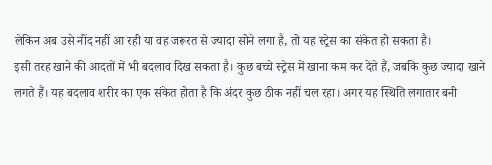लेकिन अब उसे नींद नहीं आ रही या वह जरूरत से ज्यादा सोने लगा है, तो यह स्ट्रेस का संकेत हो सकता है।
इसी तरह खाने की आदतों में भी बदलाव दिख सकता है। कुछ बच्चे स्ट्रेस में खाना कम कर देते हैं, जबकि कुछ ज्यादा खाने लगते हैं। यह बदलाव शरीर का एक संकेत होता है कि अंदर कुछ ठीक नहीं चल रहा। अगर यह स्थिति लगातार बनी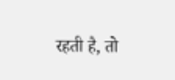रहती है, तो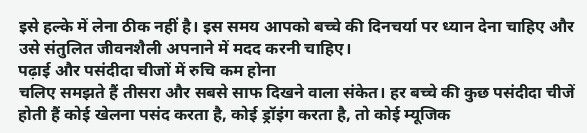इसे हल्के में लेना ठीक नहीं है। इस समय आपको बच्चे की दिनचर्या पर ध्यान देना चाहिए और उसे संतुलित जीवनशैली अपनाने में मदद करनी चाहिए।
पढ़ाई और पसंदीदा चीजों में रुचि कम होना
चलिए समझते हैं तीसरा और सबसे साफ दिखने वाला संकेत। हर बच्चे की कुछ पसंदीदा चीजें होती हैं कोई खेलना पसंद करता है, कोई ड्रॉइंग करता है, तो कोई म्यूजिक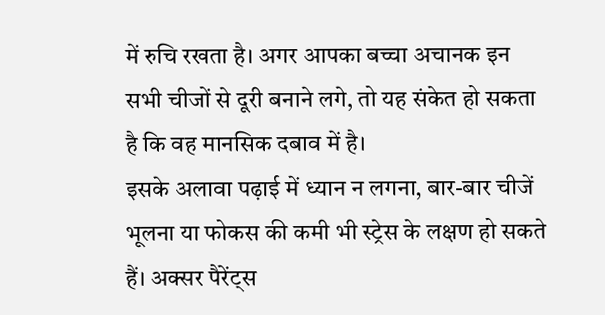में रुचि रखता है। अगर आपका बच्चा अचानक इन सभी चीजों से दूरी बनाने लगे, तो यह संकेत हो सकता है कि वह मानसिक दबाव में है।
इसके अलावा पढ़ाई में ध्यान न लगना, बार-बार चीजें भूलना या फोकस की कमी भी स्ट्रेस के लक्षण हो सकते हैं। अक्सर पैरेंट्स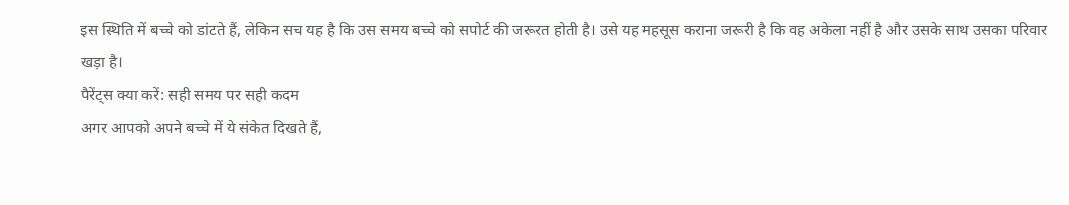इस स्थिति में बच्चे को डांटते हैं, लेकिन सच यह है कि उस समय बच्चे को सपोर्ट की जरूरत होती है। उसे यह महसूस कराना जरूरी है कि वह अकेला नहीं है और उसके साथ उसका परिवार खड़ा है।
पैरेंट्स क्या करें: सही समय पर सही कदम
अगर आपको अपने बच्चे में ये संकेत दिखते हैं,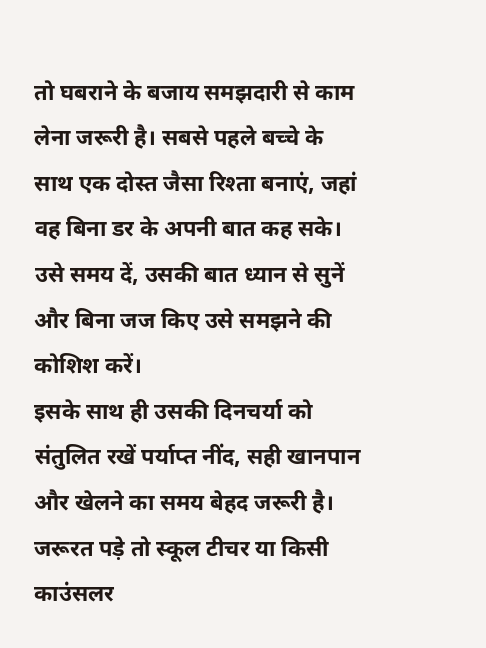तो घबराने के बजाय समझदारी से काम लेना जरूरी है। सबसे पहले बच्चे के साथ एक दोस्त जैसा रिश्ता बनाएं, जहां वह बिना डर के अपनी बात कह सके। उसे समय दें, उसकी बात ध्यान से सुनें और बिना जज किए उसे समझने की कोशिश करें।
इसके साथ ही उसकी दिनचर्या को संतुलित रखें पर्याप्त नींद, सही खानपान और खेलने का समय बेहद जरूरी है। जरूरत पड़े तो स्कूल टीचर या किसी काउंसलर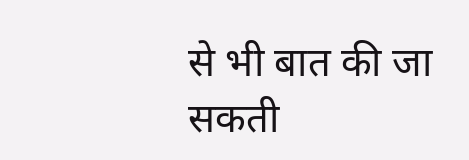से भी बात की जा सकती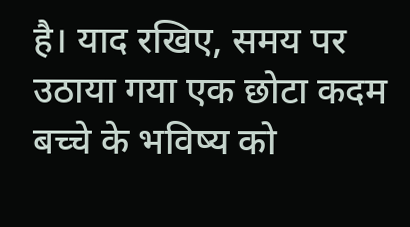है। याद रखिए, समय पर उठाया गया एक छोटा कदम बच्चे के भविष्य को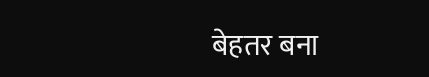बेहतर बना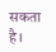सकता है।